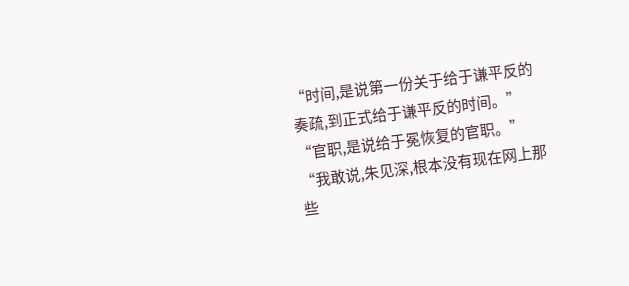“时间,是说第一份关于给于谦平反的奏疏,到正式给于谦平反的时间。”
“官职,是说给于冕恢复的官职。”
“我敢说,朱见深,根本没有现在网上那些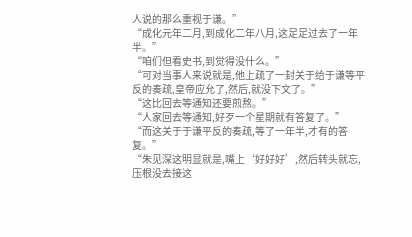人说的那么重视于谦。”
“成化元年二月,到成化二年八月,这足足过去了一年半。”
“咱们但看史书,到觉得没什么。”
“可对当事人来说就是,他上疏了一封关于给于谦等平反的奏疏,皇帝应允了,然后,就没下文了。”
“这比回去等通知还要煎熬。”
“人家回去等通知,好歹一个星期就有答复了。”
“而这关于于谦平反的奏疏,等了一年半,才有的答复。”
“朱见深这明显就是,嘴上‘好好好’,然后转头就忘,压根没去接这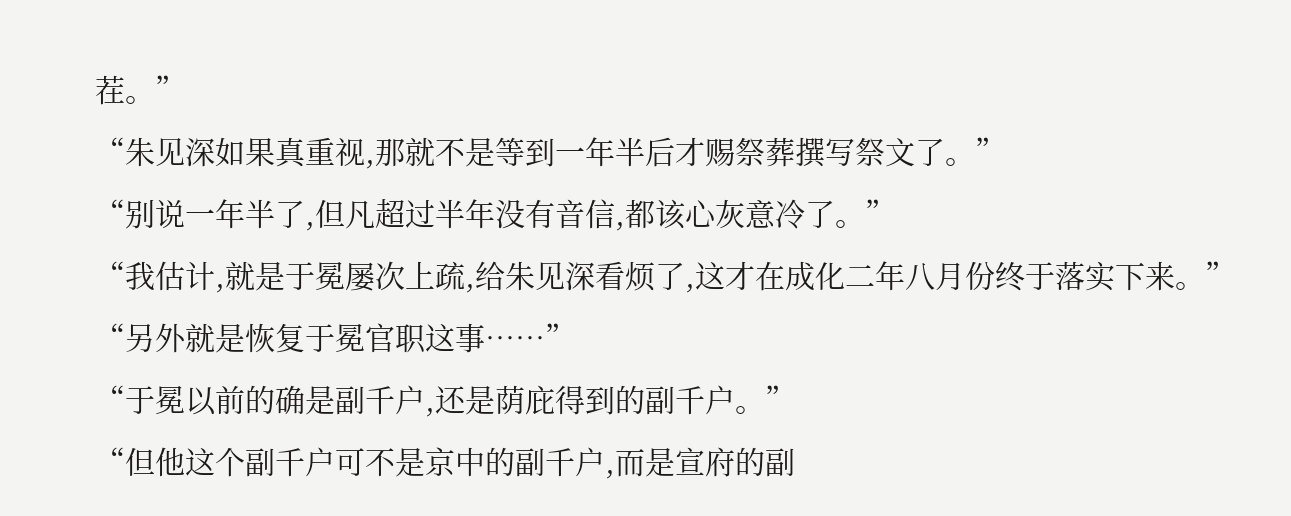茬。”
“朱见深如果真重视,那就不是等到一年半后才赐祭葬撰写祭文了。”
“别说一年半了,但凡超过半年没有音信,都该心灰意冷了。”
“我估计,就是于冕屡次上疏,给朱见深看烦了,这才在成化二年八月份终于落实下来。”
“另外就是恢复于冕官职这事……”
“于冕以前的确是副千户,还是荫庇得到的副千户。”
“但他这个副千户可不是京中的副千户,而是宣府的副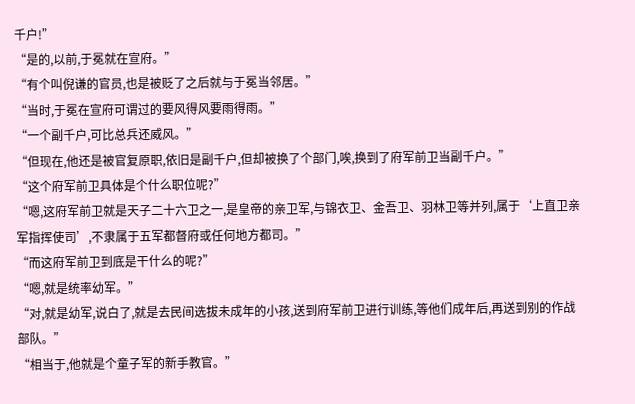千户!”
“是的,以前,于冕就在宣府。”
“有个叫倪谦的官员,也是被贬了之后就与于冕当邻居。”
“当时,于冕在宣府可谓过的要风得风要雨得雨。”
“一个副千户,可比总兵还威风。”
“但现在,他还是被官复原职,依旧是副千户,但却被换了个部门,唉,换到了府军前卫当副千户。”
“这个府军前卫具体是个什么职位呢?”
“嗯,这府军前卫就是天子二十六卫之一,是皇帝的亲卫军,与锦衣卫、金吾卫、羽林卫等并列,属于‘上直卫亲军指挥使司’,不隶属于五军都督府或任何地方都司。”
“而这府军前卫到底是干什么的呢?”
“嗯,就是统率幼军。”
“对,就是幼军,说白了,就是去民间选拔未成年的小孩,送到府军前卫进行训练,等他们成年后,再送到别的作战部队。”
“相当于,他就是个童子军的新手教官。”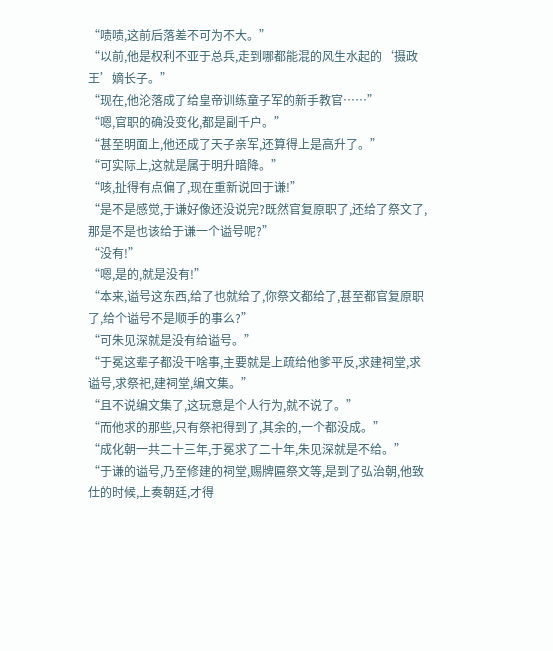“啧啧,这前后落差不可为不大。”
“以前,他是权利不亚于总兵,走到哪都能混的风生水起的‘摄政王’嫡长子。”
“现在,他沦落成了给皇帝训练童子军的新手教官……”
“嗯,官职的确没变化,都是副千户。”
“甚至明面上,他还成了天子亲军,还算得上是高升了。”
“可实际上,这就是属于明升暗降。”
“咳,扯得有点偏了,现在重新说回于谦!”
“是不是感觉,于谦好像还没说完?既然官复原职了,还给了祭文了,那是不是也该给于谦一个谥号呢?”
“没有!”
“嗯,是的,就是没有!”
“本来,谥号这东西,给了也就给了,你祭文都给了,甚至都官复原职了,给个谥号不是顺手的事么?”
“可朱见深就是没有给谥号。”
“于冕这辈子都没干啥事,主要就是上疏给他爹平反,求建祠堂,求谥号,求祭祀,建祠堂,编文集。”
“且不说编文集了,这玩意是个人行为,就不说了。”
“而他求的那些,只有祭祀得到了,其余的,一个都没成。”
“成化朝一共二十三年,于冕求了二十年,朱见深就是不给。”
“于谦的谥号,乃至修建的祠堂,赐牌匾祭文等,是到了弘治朝,他致仕的时候,上奏朝廷,才得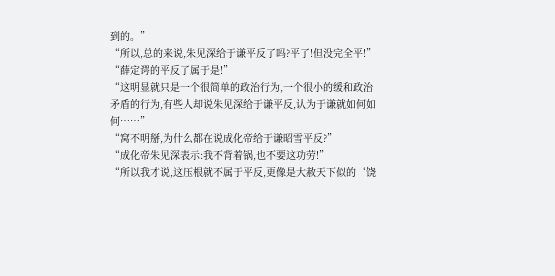到的。”
“所以,总的来说,朱见深给于谦平反了吗?平了!但没完全平!”
“薛定谔的平反了属于是!”
“这明显就只是一个很简单的政治行为,一个很小的缓和政治矛盾的行为,有些人却说朱见深给于谦平反,认为于谦就如何如何……”
“窝不明掰,为什么都在说成化帝给于谦昭雪平反?”
“成化帝朱见深表示:我不背着锅,也不要这功劳!”
“所以我才说,这压根就不属于平反,更像是大赦天下似的‘饶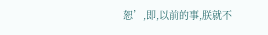恕’,即,以前的事,朕就不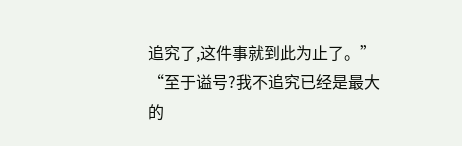追究了,这件事就到此为止了。”
“至于谥号?我不追究已经是最大的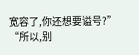宽容了,你还想要谥号?”
“所以,别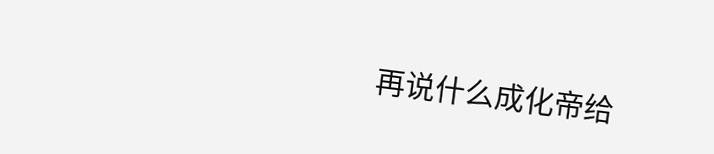再说什么成化帝给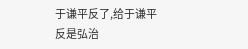于谦平反了,给于谦平反是弘治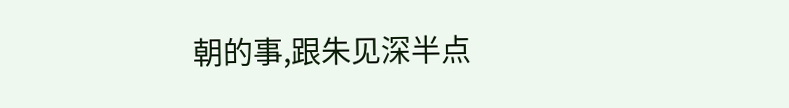朝的事,跟朱见深半点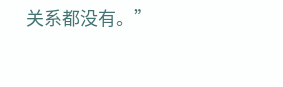关系都没有。”